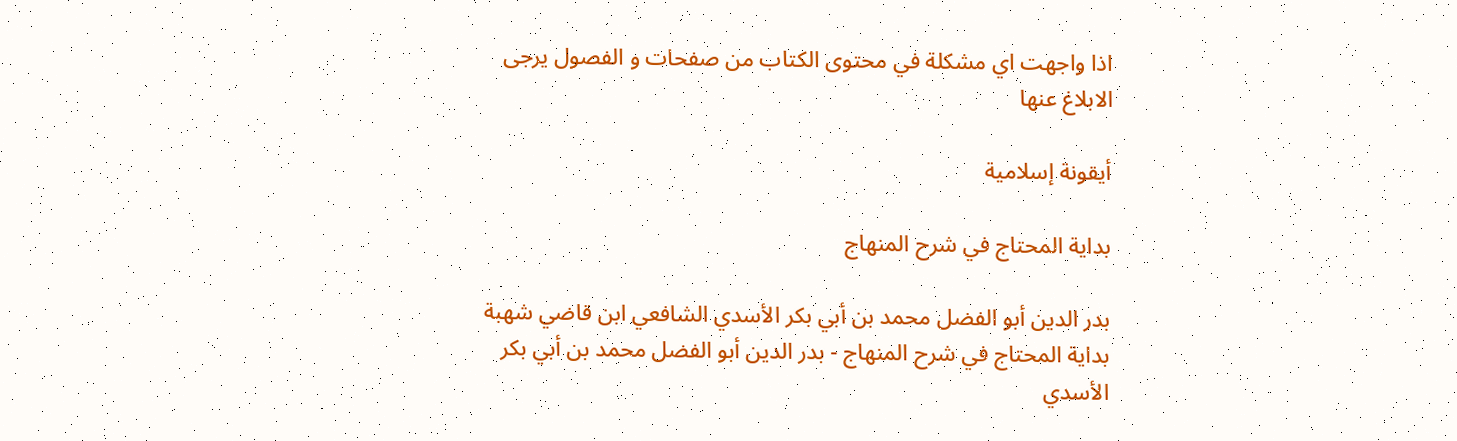اذا واجهت اي مشكلة في محتوى الكتاب من صفحات و الفصول يرجى الابلاغ عنها

أيقونة إسلامية

بداية المحتاج في شرح المنهاج

بدر الدين أبو الفضل محمد بن أبي بكر الأسدي الشافعي ابن قاضي شهبة
بداية المحتاج في شرح المنهاج - بدر الدين أبو الفضل محمد بن أبي بكر الأسدي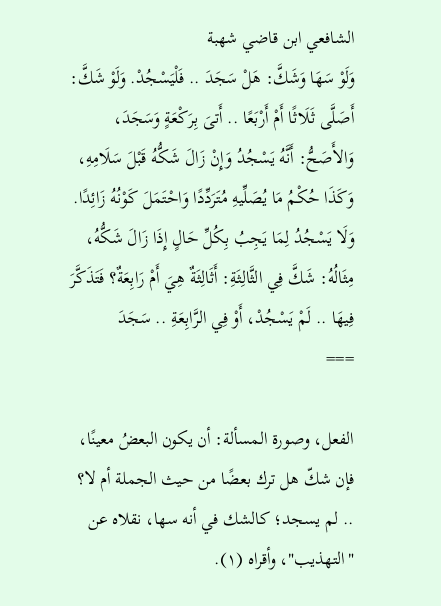الشافعي ابن قاضي شهبة
وَلَوْ سَهَا وَشَكَّ: هَلْ سَجَدَ .. فَلْيَسْجُدْ. وَلَوْ شَكَّ: أَصَلَّى ثَلَاثًا أَمْ أَرْبَعًا .. أَتىَ بِرَكْعَةٍ وَسَجَدَ، وَالأَصَحُّ: أَنَّهُ يَسْجُدُ وَإِنْ زَالَ شَكُّهُ قَبْلَ سَلَامِهِ، وَكَذَا حُكْمُ مَا يُصَلِّيهِ مُتَرَدِّدًا وَاحْتَمَلَ كَوْنُهُ زَائِدًا. وَلَا يَسْجُدُ لِمَا يَجِبُ بِكُلِّ حَالٍ إِذَا زَالَ شَكُّهُ، مِثَالُهُ: شَكَّ فِي الثَّالِثَةِ: أَثَالِثَةٌ هِيَ أَمْ رَابِعَةٌ؟ فَتَذَكَّرَ فِيهَا .. لَمْ يَسْجُدْ، أَوْ فِي الرَّابِعَةِ .. سَجَدَ
===

الفعل، وصورة المسألة: أن يكون البعضُ معينًا، فإن شكّ هل ترك بعضًا من حيث الجملة أم لا؟ .. لم يسجد؛ كالشك في أنه سها، نقلاه عن "التهذيب"، وأقراه (١).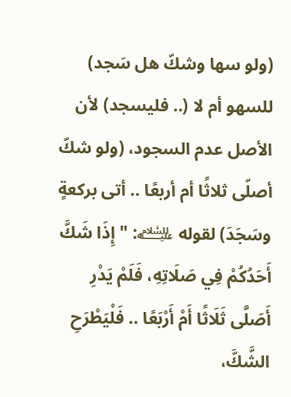(ولو سها وشكّ هل سَجد) للسهو أم لا (.. فليسجد) لأن الأصل عدم السجود، (ولو شكّ أصلّى ثلاثًا أم أربعًا .. أتى بركعةٍ وسَجَدَ) لقوله ﵇: "إِذَا شَكَّ أَحَدُكُمْ فِي صَلَاتِهِ، فَلَمْ يَدْرِ أَصَلَّى ثَلَاثًا أَمْ أَرْبَعًا .. فَلْيَطْرَحِ الشَّكَّ،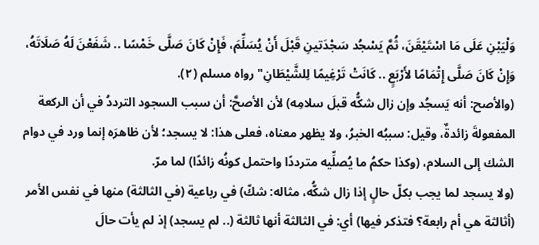وَلْيَبْنِ عَلَى مَا اسْتَيْقَنَ، ثُمَّ يَسْجُد سَجْدَتينِ قَبْلَ أَنْ يُسَلِّمَ، فَإِنْ كَانَ صَلَّى خَمْسًا .. شَفَعْنَ لَهُ صَلَاتَهُ، وَإِنْ كَانَ صَلَّى إِتْمَامًا لأَرْبَعٍ .. كَانَتْ تَرْغِيمًا لِلشَّيْطَانِ" رواه مسلم (٢).
(والأصح: أنه يَسجُد وإن زال شكُّه قبلَ سلامِه) لأن الأصحَّ: أن سبب السجود الترددُ في أن الركعة المفعولةَ زائدةٌ، وقيل: سببُه الخبرُ، ولا يظهر معناه، فعلى هذا: لا يسجد؛ لأن ظاهرَه إنما ورد في دوام الشك إلى السلام، (وكذا حكمُ ما يُصلِّيه مترددًا واحتمل كونُه زائدًا) لما مرّ.
(ولا يسجد لما يجب بكلّ حالٍ إذا زال شكُّه، مثاله: شكّ) في رباعية (في الثالثة) منها في نفس الأمر (أثالثة هي أم رابعة؟ فتذكر فيها) أي: في الثالثة أنها ثالثة (.. لم يسجد) إذ لم يأت حالَ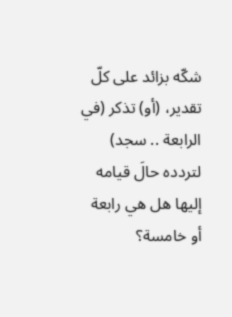شكّه بزائد على كلّ تقدير، (أو) تذكر (في الرابعة .. سجد) لتردده حالَ قيامه إليها هل هي رابعة أو خامسة؟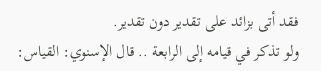فقد أتى بزائد على تقدير دون تقدير.
ولو تذكر في قيامه إلى الرابعة .. قال الإسنوي: القياس: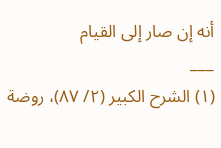أنه إن صار إلى القيام
___
(١) الشرح الكبير (٢/ ٨٧)، روضة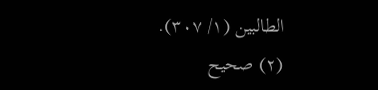الطالبين (١/ ٣٠٧).
(٢) صحيح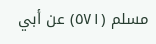مسلم (٥٧١) عن أبي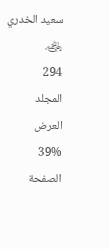سعيد الخدري ﵁.
294
المجلد
العرض
39%
الصفحة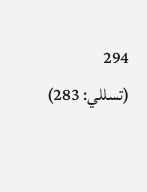294
(تسللي: 283)